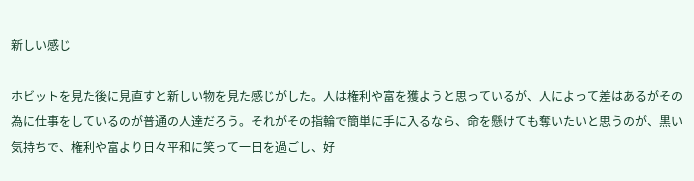新しい感じ

ホビットを見た後に見直すと新しい物を見た感じがした。人は権利や富を獲ようと思っているが、人によって差はあるがその為に仕事をしているのが普通の人達だろう。それがその指輪で簡単に手に入るなら、命を懸けても奪いたいと思うのが、黒い気持ちで、権利や富より日々平和に笑って一日を過ごし、好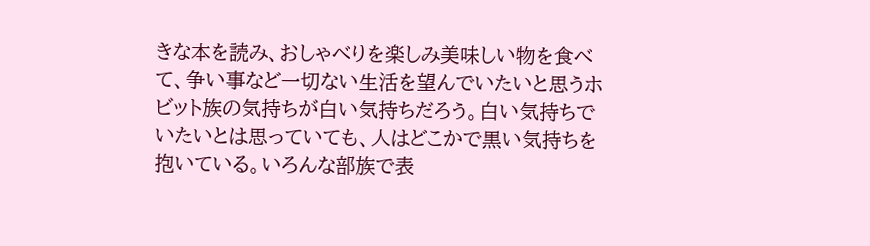きな本を読み、おしゃべりを楽しみ美味しい物を食べて、争い事など一切ない生活を望んでいたいと思うホビット族の気持ちが白い気持ちだろう。白い気持ちでいたいとは思っていても、人はどこかで黒い気持ちを抱いている。いろんな部族で表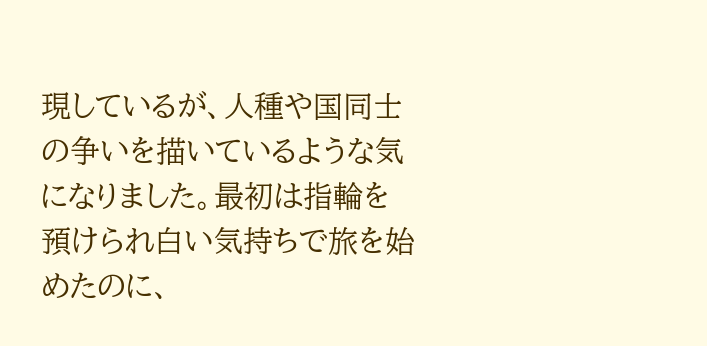現しているが、人種や国同士の争いを描いているような気になりました。最初は指輪を預けられ白い気持ちで旅を始めたのに、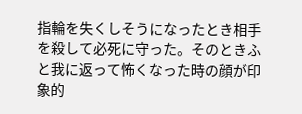指輪を失くしそうになったとき相手を殺して必死に守った。そのときふと我に返って怖くなった時の顔が印象的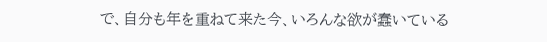で、自分も年を重ねて来た今、いろんな欲が蠢いている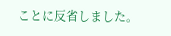ことに反省しました。